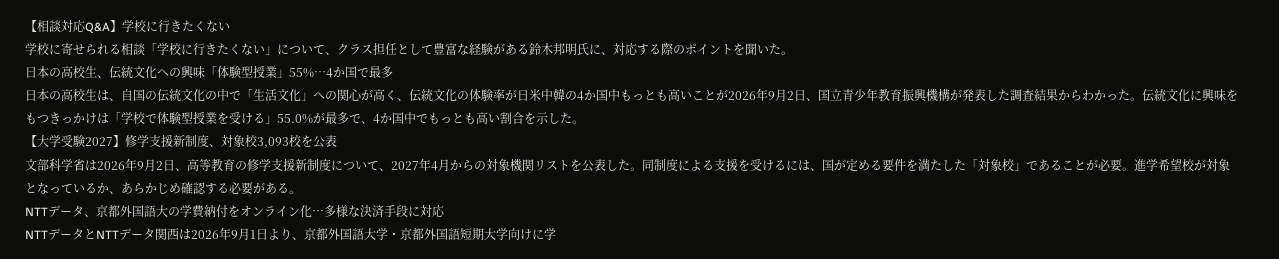【相談対応Q&A】学校に行きたくない
学校に寄せられる相談「学校に行きたくない」について、クラス担任として豊富な経験がある鈴木邦明氏に、対応する際のポイントを聞いた。
日本の高校生、伝統文化への興味「体験型授業」55%…4か国で最多
日本の高校生は、自国の伝統文化の中で「生活文化」への関心が高く、伝統文化の体験率が日米中韓の4か国中もっとも高いことが2026年9月2日、国立青少年教育振興機構が発表した調査結果からわかった。伝統文化に興味をもつきっかけは「学校で体験型授業を受ける」55.0%が最多で、4か国中でもっとも高い割合を示した。
【大学受験2027】修学支援新制度、対象校3,093校を公表
文部科学省は2026年9月2日、高等教育の修学支援新制度について、2027年4月からの対象機関リストを公表した。同制度による支援を受けるには、国が定める要件を満たした「対象校」であることが必要。進学希望校が対象となっているか、あらかじめ確認する必要がある。
NTTデータ、京都外国語大の学費納付をオンライン化…多様な決済手段に対応
NTTデータとNTTデータ関西は2026年9月1日より、京都外国語大学・京都外国語短期大学向けに学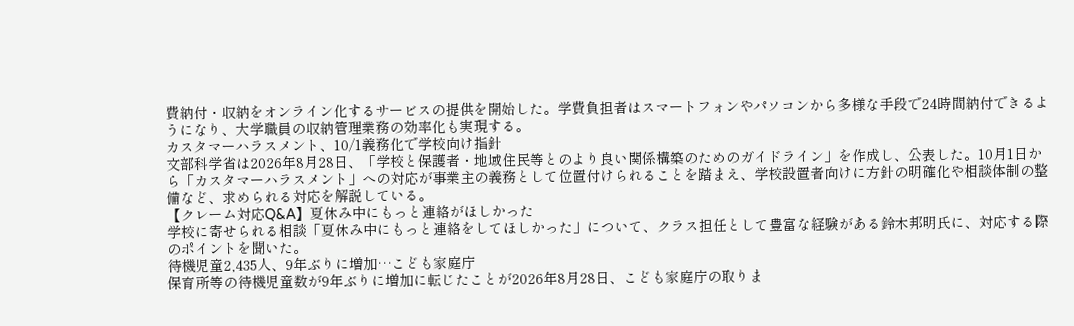費納付・収納をオンライン化するサービスの提供を開始した。学費負担者はスマートフォンやパソコンから多様な手段で24時間納付できるようになり、大学職員の収納管理業務の効率化も実現する。
カスタマーハラスメント、10/1義務化で学校向け指針
文部科学省は2026年8月28日、「学校と保護者・地域住民等とのより良い関係構築のためのガイドライン」を作成し、公表した。10月1日から「カスタマーハラスメント」への対応が事業主の義務として位置付けられることを踏まえ、学校設置者向けに方針の明確化や相談体制の整備など、求められる対応を解説している。
【クレーム対応Q&A】夏休み中にもっと連絡がほしかった
学校に寄せられる相談「夏休み中にもっと連絡をしてほしかった」について、クラス担任として豊富な経験がある鈴木邦明氏に、対応する際のポイントを聞いた。
待機児童2,435人、9年ぶりに増加…こども家庭庁
保育所等の待機児童数が9年ぶりに増加に転じたことが2026年8月28日、こども家庭庁の取りま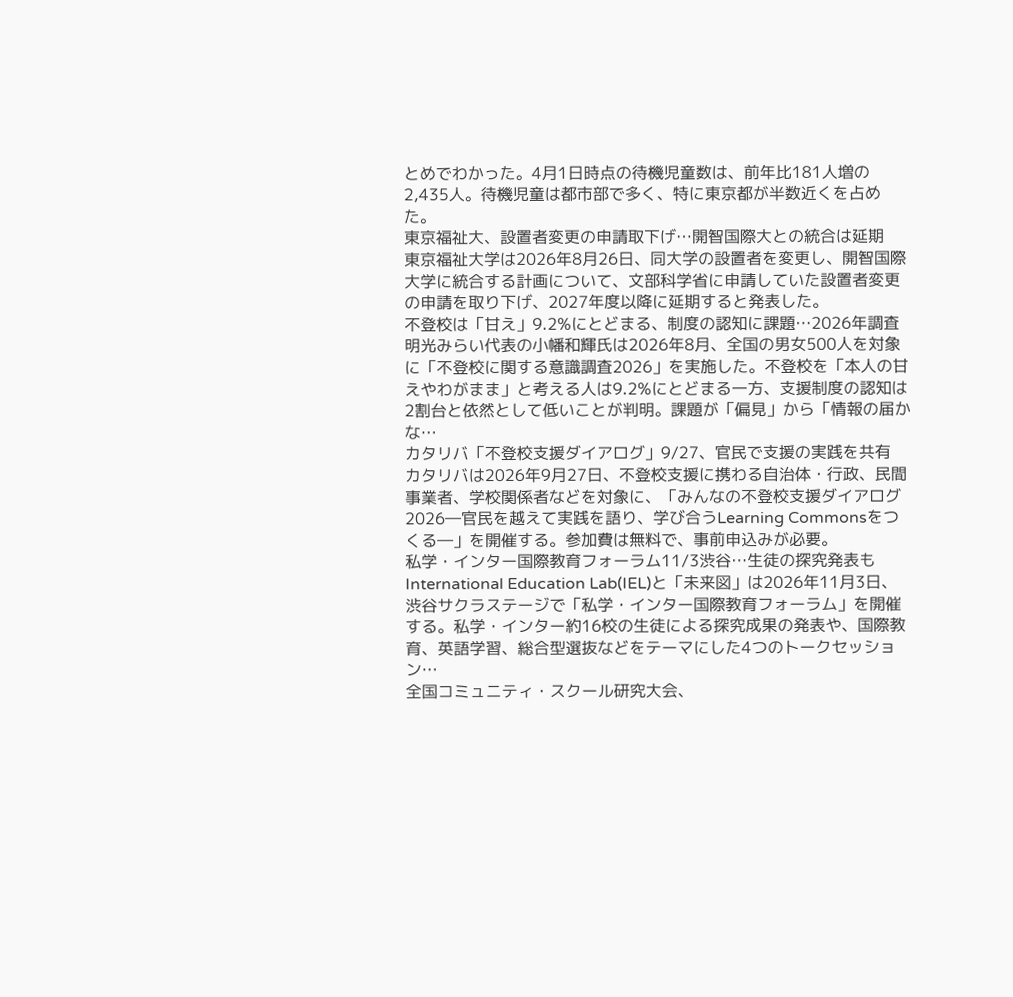とめでわかった。4月1日時点の待機児童数は、前年比181人増の2,435人。待機児童は都市部で多く、特に東京都が半数近くを占めた。
東京福祉大、設置者変更の申請取下げ…開智国際大との統合は延期
東京福祉大学は2026年8月26日、同大学の設置者を変更し、開智国際大学に統合する計画について、文部科学省に申請していた設置者変更の申請を取り下げ、2027年度以降に延期すると発表した。
不登校は「甘え」9.2%にとどまる、制度の認知に課題…2026年調査
明光みらい代表の小幡和輝氏は2026年8月、全国の男女500人を対象に「不登校に関する意識調査2026」を実施した。不登校を「本人の甘えやわがまま」と考える人は9.2%にとどまる一方、支援制度の認知は2割台と依然として低いことが判明。課題が「偏見」から「情報の届かな…
カタリバ「不登校支援ダイアログ」9/27、官民で支援の実践を共有
カタリバは2026年9月27日、不登校支援に携わる自治体・行政、民間事業者、学校関係者などを対象に、「みんなの不登校支援ダイアログ2026―官民を越えて実践を語り、学び合うLearning Commonsをつくる―」を開催する。参加費は無料で、事前申込みが必要。
私学・インター国際教育フォーラム11/3渋谷…生徒の探究発表も
International Education Lab(IEL)と「未来図」は2026年11月3日、渋谷サクラステージで「私学・インター国際教育フォーラム」を開催する。私学・インター約16校の生徒による探究成果の発表や、国際教育、英語学習、総合型選抜などをテーマにした4つのトークセッション…
全国コミュニティ・スクール研究大会、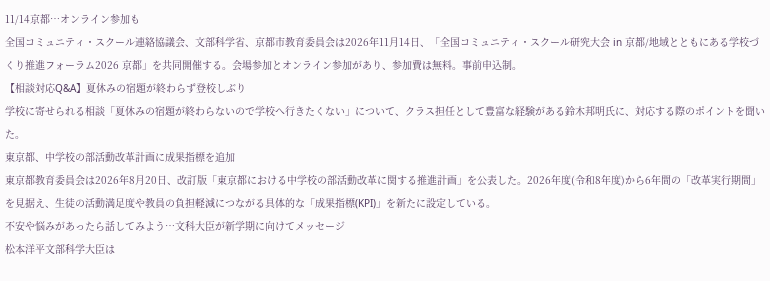11/14京都…オンライン参加も
全国コミュニティ・スクール連絡協議会、文部科学省、京都市教育委員会は2026年11月14日、「全国コミュニティ・スクール研究大会 in 京都/地域とともにある学校づくり推進フォーラム2026 京都」を共同開催する。会場参加とオンライン参加があり、参加費は無料。事前申込制。
【相談対応Q&A】夏休みの宿題が終わらず登校しぶり
学校に寄せられる相談「夏休みの宿題が終わらないので学校へ行きたくない」について、クラス担任として豊富な経験がある鈴木邦明氏に、対応する際のポイントを聞いた。
東京都、中学校の部活動改革計画に成果指標を追加
東京都教育委員会は2026年8月20日、改訂版「東京都における中学校の部活動改革に関する推進計画」を公表した。2026年度(令和8年度)から6年間の「改革実行期間」を見据え、生徒の活動満足度や教員の負担軽減につながる具体的な「成果指標(KPI)」を新たに設定している。
不安や悩みがあったら話してみよう…文科大臣が新学期に向けてメッセージ
松本洋平文部科学大臣は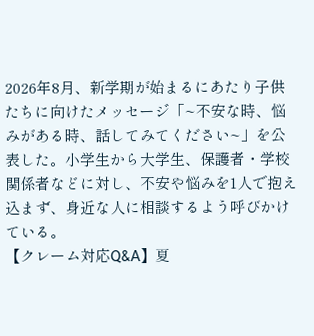2026年8月、新学期が始まるにあたり子供たちに向けたメッセージ「~不安な時、悩みがある時、話してみてください~」を公表した。小学生から大学生、保護者・学校関係者などに対し、不安や悩みを1人で抱え込まず、身近な人に相談するよう呼びかけている。
【クレーム対応Q&A】夏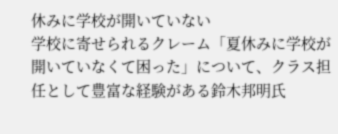休みに学校が開いていない
学校に寄せられるクレーム「夏休みに学校が開いていなくて困った」について、クラス担任として豊富な経験がある鈴木邦明氏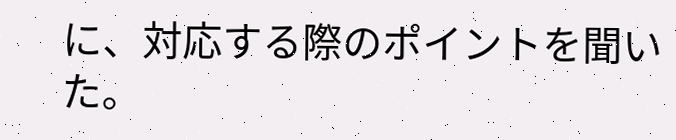に、対応する際のポイントを聞いた。